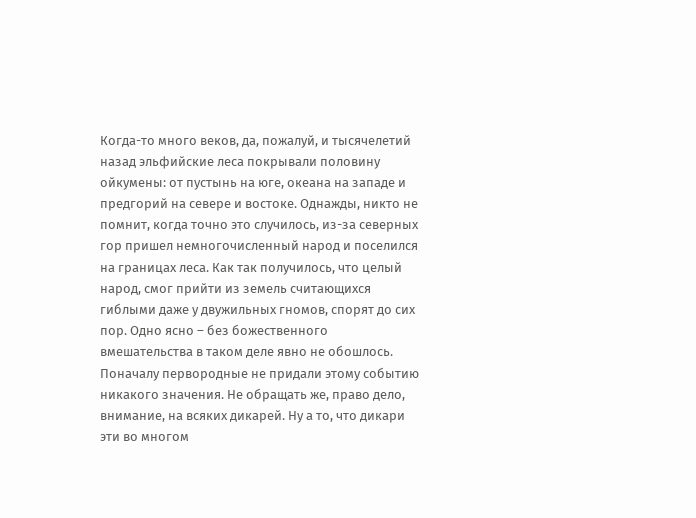Когда-то много веков, да, пожалуй, и тысячелетий назад эльфийские леса покрывали половину ойкумены: от пустынь на юге, океана на западе и предгорий на севере и востоке. Однажды, никто не помнит, когда точно это случилось, из-за северных гор пришел немногочисленный народ и поселился на границах леса. Как так получилось, что целый народ, смог прийти из земель считающихся гиблыми даже у двужильных гномов, спорят до сих пор. Одно ясно – без божественного вмешательства в таком деле явно не обошлось. Поначалу первородные не придали этому событию никакого значения. Не обращать же, право дело, внимание, на всяких дикарей. Ну а то, что дикари эти во многом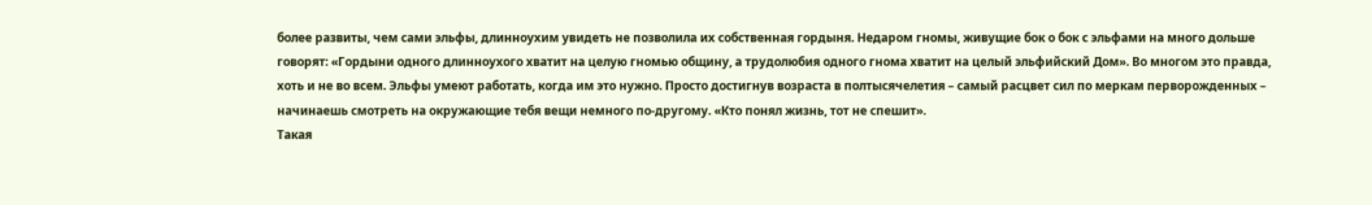более развиты, чем сами эльфы, длинноухим увидеть не позволила их собственная гордыня. Недаром гномы, живущие бок о бок с эльфами на много дольше говорят: «Гордыни одного длинноухого хватит на целую гномью общину, а трудолюбия одного гнома хватит на целый эльфийский Дом». Во многом это правда, хоть и не во всем. Эльфы умеют работать, когда им это нужно. Просто достигнув возраста в полтысячелетия – самый расцвет сил по меркам перворожденных – начинаешь смотреть на окружающие тебя вещи немного по-другому. «Кто понял жизнь, тот не спешит».
Такая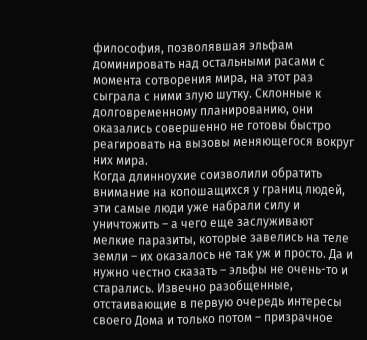философия, позволявшая эльфам доминировать над остальными расами с момента сотворения мира, на этот раз сыграла с ними злую шутку. Склонные к долговременному планированию, они оказались совершенно не готовы быстро реагировать на вызовы меняющегося вокруг них мира.
Когда длинноухие соизволили обратить внимание на копошащихся у границ людей, эти самые люди уже набрали силу и уничтожить – а чего еще заслуживают мелкие паразиты, которые завелись на теле земли – их оказалось не так уж и просто. Да и нужно честно сказать – эльфы не очень-то и старались. Извечно разобщенные, отстаивающие в первую очередь интересы своего Дома и только потом – призрачное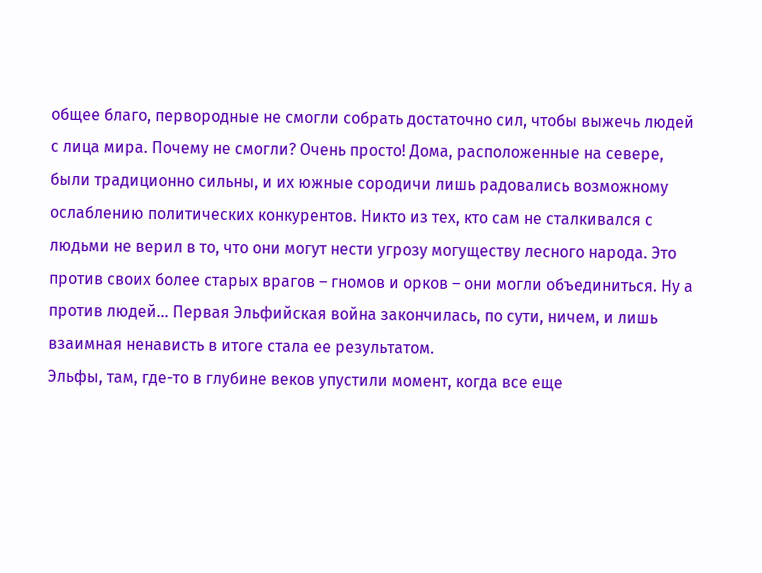общее благо, первородные не смогли собрать достаточно сил, чтобы выжечь людей с лица мира. Почему не смогли? Очень просто! Дома, расположенные на севере, были традиционно сильны, и их южные сородичи лишь радовались возможному ослаблению политических конкурентов. Никто из тех, кто сам не сталкивался с людьми не верил в то, что они могут нести угрозу могуществу лесного народа. Это против своих более старых врагов – гномов и орков – они могли объединиться. Ну а против людей… Первая Эльфийская война закончилась, по сути, ничем, и лишь взаимная ненависть в итоге стала ее результатом.
Эльфы, там, где-то в глубине веков упустили момент, когда все еще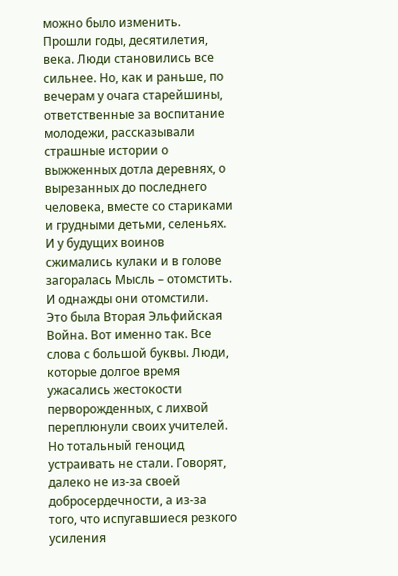можно было изменить.
Прошли годы, десятилетия, века. Люди становились все сильнее. Но, как и раньше, по вечерам у очага старейшины, ответственные за воспитание молодежи, рассказывали страшные истории о выжженных дотла деревнях, о вырезанных до последнего человека, вместе со стариками и грудными детьми, селеньях. И у будущих воинов сжимались кулаки и в голове загоралась Мысль – отомстить. И однажды они отомстили.
Это была Вторая Эльфийская Война. Вот именно так. Все слова с большой буквы. Люди, которые долгое время ужасались жестокости перворожденных, с лихвой переплюнули своих учителей. Но тотальный геноцид устраивать не стали. Говорят, далеко не из-за своей добросердечности, а из-за того, что испугавшиеся резкого усиления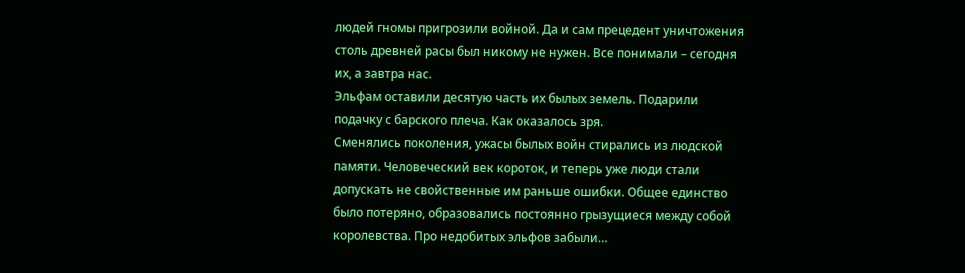людей гномы пригрозили войной. Да и сам прецедент уничтожения столь древней расы был никому не нужен. Все понимали – сегодня их, а завтра нас.
Эльфам оставили десятую часть их былых земель. Подарили подачку с барского плеча. Как оказалось зря.
Сменялись поколения, ужасы былых войн стирались из людской памяти. Человеческий век короток, и теперь уже люди стали допускать не свойственные им раньше ошибки. Общее единство было потеряно, образовались постоянно грызущиеся между собой королевства. Про недобитых эльфов забыли…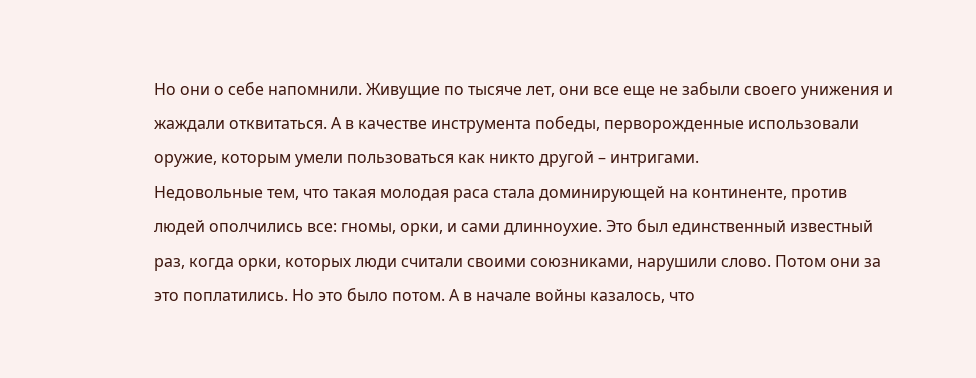Но они о себе напомнили. Живущие по тысяче лет, они все еще не забыли своего унижения и жаждали отквитаться. А в качестве инструмента победы, перворожденные использовали оружие, которым умели пользоваться как никто другой – интригами.
Недовольные тем, что такая молодая раса стала доминирующей на континенте, против людей ополчились все: гномы, орки, и сами длинноухие. Это был единственный известный раз, когда орки, которых люди считали своими союзниками, нарушили слово. Потом они за это поплатились. Но это было потом. А в начале войны казалось, что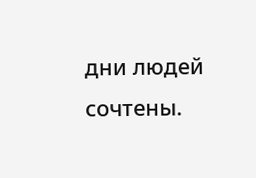дни людей сочтены.